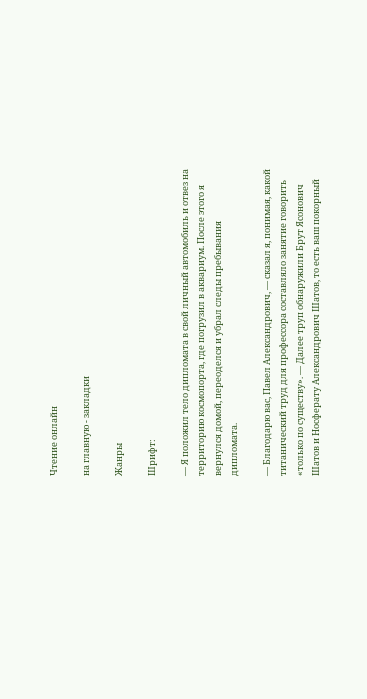Чтение онлайн

на главную - закладки

Жанры

Шрифт:

— Я положил тело дипломата в свой личный автомобиль и отвез на территорию космопорта, где погрузил в аквариум. После этого я вернулся домой, переоделся и убрал следы пребывания дипломата.

— Благодарю вас, Павел Александрович, — сказал я, понимая, какой титанический труд для профессора составляло занятие говорить «только по существу». — Далее труп обнаружили Брут Ясонович Шатов и Носферату Александрович Шатов, то есть ваш покорный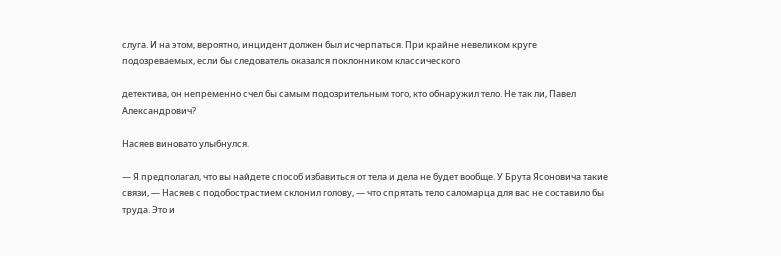слуга. И на этом, вероятно, инцидент должен был исчерпаться. При крайне невеликом круге подозреваемых, если бы следователь оказался поклонником классического

детектива, он непременно счел бы самым подозрительным того, кто обнаружил тело. Не так ли, Павел Александрович?

Насяев виновато улыбнулся.

— Я предполагал, что вы найдете способ избавиться от тела и дела не будет вообще. У Брута Ясоновича такие связи, — Насяев с подобострастием склонил голову, — что спрятать тело саломарца для вас не составило бы труда. Это и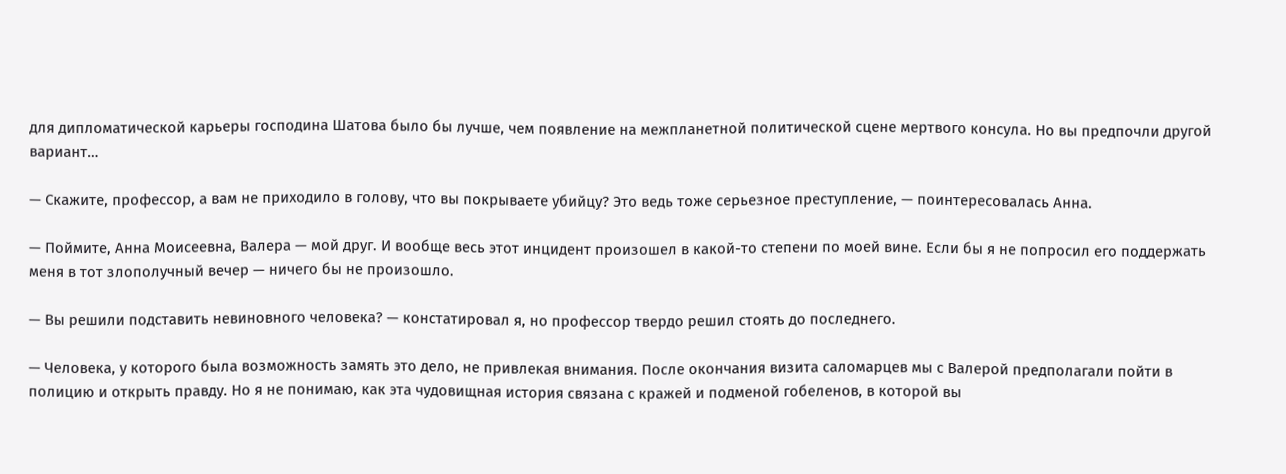для дипломатической карьеры господина Шатова было бы лучше, чем появление на межпланетной политической сцене мертвого консула. Но вы предпочли другой вариант…

— Скажите, профессор, а вам не приходило в голову, что вы покрываете убийцу? Это ведь тоже серьезное преступление, — поинтересовалась Анна.

— Поймите, Анна Моисеевна, Валера — мой друг. И вообще весь этот инцидент произошел в какой-то степени по моей вине. Если бы я не попросил его поддержать меня в тот злополучный вечер — ничего бы не произошло.

— Вы решили подставить невиновного человека? — констатировал я, но профессор твердо решил стоять до последнего.

— Человека, у которого была возможность замять это дело, не привлекая внимания. После окончания визита саломарцев мы с Валерой предполагали пойти в полицию и открыть правду. Но я не понимаю, как эта чудовищная история связана с кражей и подменой гобеленов, в которой вы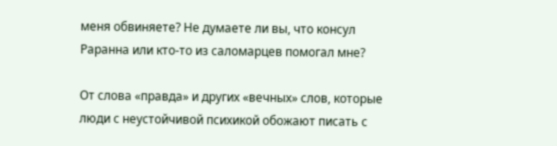меня обвиняете? Не думаете ли вы, что консул Раранна или кто-то из саломарцев помогал мне?

От слова «правда» и других «вечных» слов, которые люди с неустойчивой психикой обожают писать с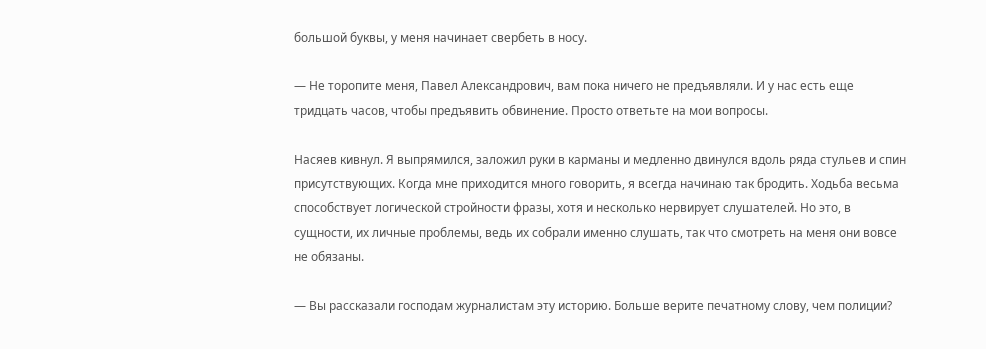большой буквы, у меня начинает свербеть в носу.

— Не торопите меня, Павел Александрович, вам пока ничего не предъявляли. И у нас есть еще тридцать часов, чтобы предъявить обвинение. Просто ответьте на мои вопросы.

Насяев кивнул. Я выпрямился, заложил руки в карманы и медленно двинулся вдоль ряда стульев и спин присутствующих. Когда мне приходится много говорить, я всегда начинаю так бродить. Ходьба весьма способствует логической стройности фразы, хотя и несколько нервирует слушателей. Но это, в сущности, их личные проблемы, ведь их собрали именно слушать, так что смотреть на меня они вовсе не обязаны.

— Вы рассказали господам журналистам эту историю. Больше верите печатному слову, чем полиции?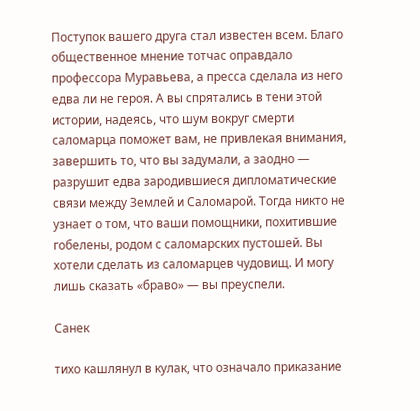Поступок вашего друга стал известен всем. Благо общественное мнение тотчас оправдало профессора Муравьева, а пресса сделала из него едва ли не героя. А вы спрятались в тени этой истории, надеясь, что шум вокруг смерти саломарца поможет вам, не привлекая внимания, завершить то, что вы задумали, а заодно — разрушит едва зародившиеся дипломатические связи между Землей и Саломарой. Тогда никто не узнает о том, что ваши помощники, похитившие гобелены, родом с саломарских пустошей. Вы хотели сделать из саломарцев чудовищ. И могу лишь сказать «браво» — вы преуспели.

Санек

тихо кашлянул в кулак, что означало приказание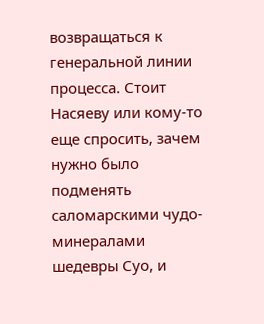возвращаться к генеральной линии процесса. Стоит Насяеву или кому-то еще спросить, зачем нужно было подменять саломарскими чудо-минералами шедевры Суо, и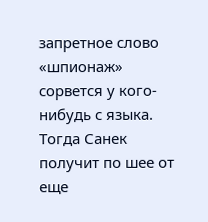запретное слово «шпионаж» сорвется у кого-нибудь с языка. Тогда Санек получит по шее от еще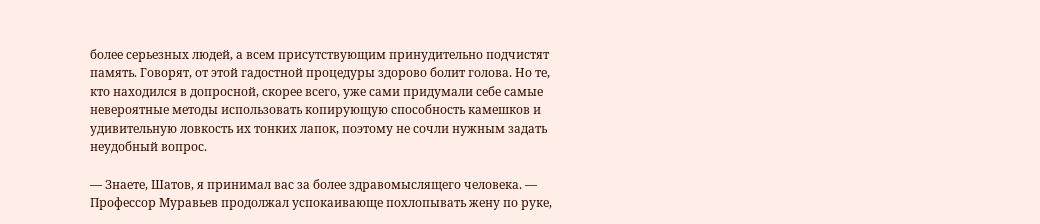более серьезных людей, а всем присутствующим принудительно подчистят память. Говорят, от этой гадостной процедуры здорово болит голова. Но те, кто находился в допросной, скорее всего, уже сами придумали себе самые невероятные методы использовать копирующую способность камешков и удивительную ловкость их тонких лапок, поэтому не сочли нужным задать неудобный вопрос.

— Знаете, Шатов, я принимал вас за более здравомыслящего человека. — Профессор Муравьев продолжал успокаивающе похлопывать жену по руке,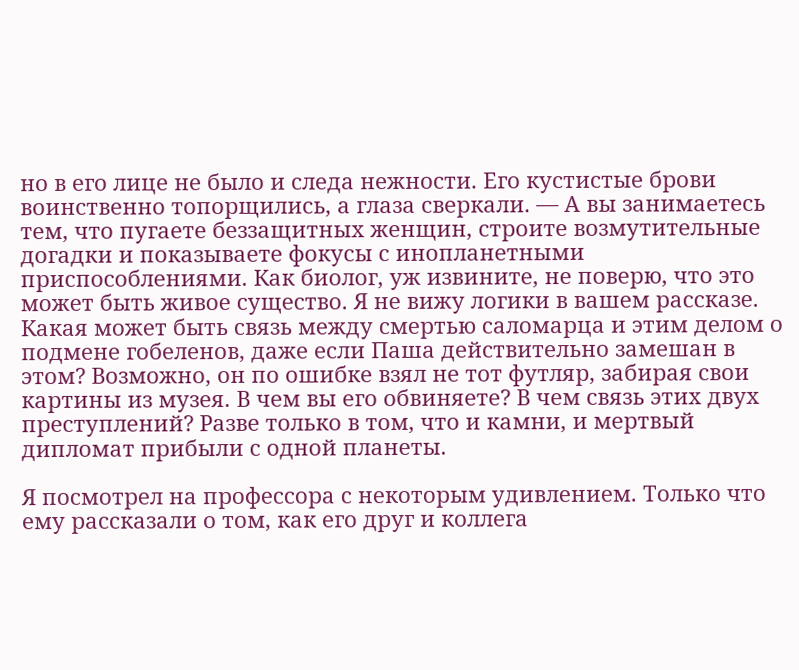но в его лице не было и следа нежности. Его кустистые брови воинственно топорщились, а глаза сверкали. — А вы занимаетесь тем, что пугаете беззащитных женщин, строите возмутительные догадки и показываете фокусы с инопланетными приспособлениями. Как биолог, уж извините, не поверю, что это может быть живое существо. Я не вижу логики в вашем рассказе. Какая может быть связь между смертью саломарца и этим делом о подмене гобеленов, даже если Паша действительно замешан в этом? Возможно, он по ошибке взял не тот футляр, забирая свои картины из музея. В чем вы его обвиняете? В чем связь этих двух преступлений? Разве только в том, что и камни, и мертвый дипломат прибыли с одной планеты.

Я посмотрел на профессора с некоторым удивлением. Только что ему рассказали о том, как его друг и коллега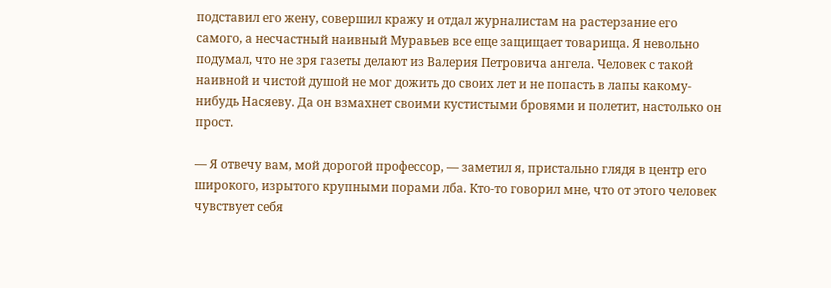подставил его жену, совершил кражу и отдал журналистам на растерзание его самого, а несчастный наивный Муравьев все еще защищает товарища. Я невольно подумал, что не зря газеты делают из Валерия Петровича ангела. Человек с такой наивной и чистой душой не мог дожить до своих лет и не попасть в лапы какому-нибудь Насяеву. Да он взмахнет своими кустистыми бровями и полетит, настолько он прост.

— Я отвечу вам, мой дорогой профессор, — заметил я, пристально глядя в центр его широкого, изрытого крупными порами лба. Кто-то говорил мне, что от этого человек чувствует себя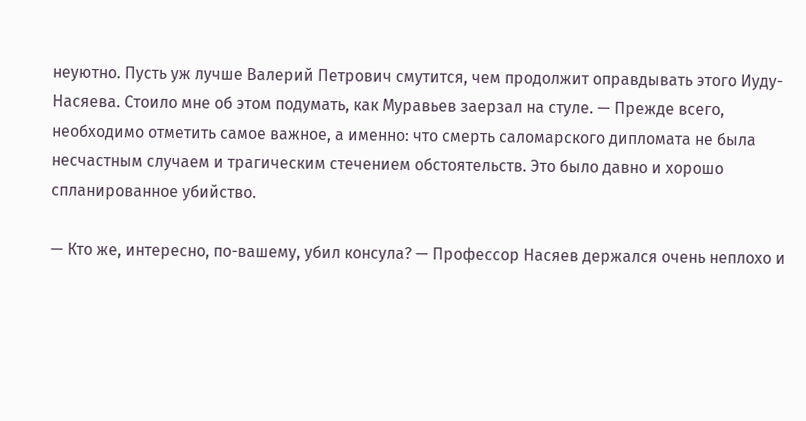неуютно. Пусть уж лучше Валерий Петрович смутится, чем продолжит оправдывать этого Иуду-Насяева. Стоило мне об этом подумать, как Муравьев заерзал на стуле. — Прежде всего, необходимо отметить самое важное, а именно: что смерть саломарского дипломата не была несчастным случаем и трагическим стечением обстоятельств. Это было давно и хорошо спланированное убийство.

— Кто же, интересно, по-вашему, убил консула? — Профессор Насяев держался очень неплохо и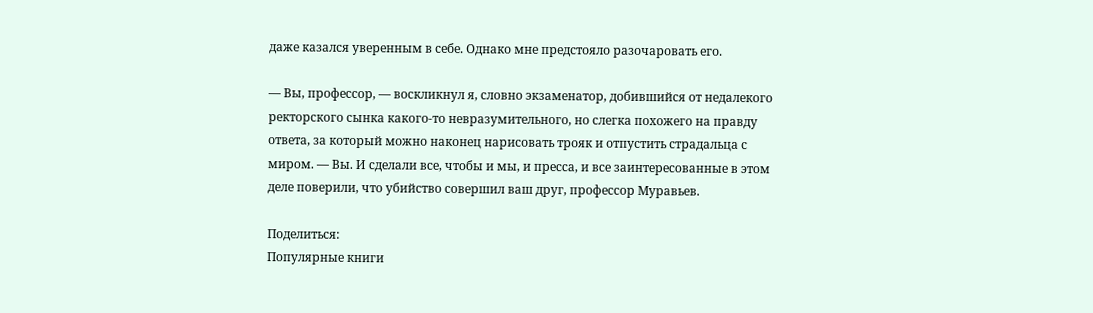даже казался уверенным в себе. Однако мне предстояло разочаровать его.

— Вы, профессор, — воскликнул я, словно экзаменатор, добившийся от недалекого ректорского сынка какого-то невразумительного, но слегка похожего на правду ответа, за который можно наконец нарисовать трояк и отпустить страдальца с миром. — Вы. И сделали все, чтобы и мы, и пресса, и все заинтересованные в этом деле поверили, что убийство совершил ваш друг, профессор Муравьев.

Поделиться:
Популярные книги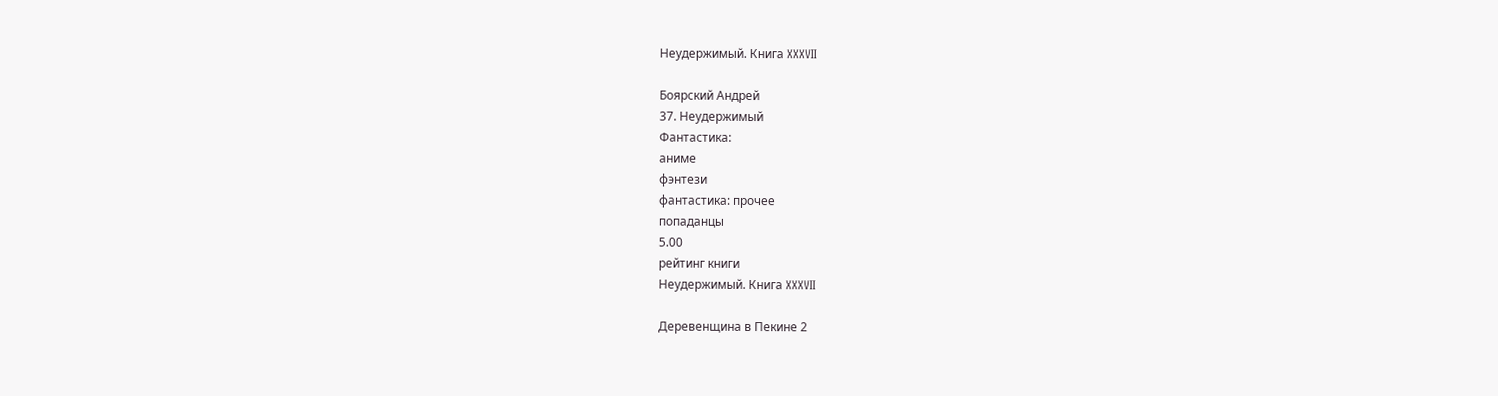Неудержимый. Книга XXXVII

Боярский Андрей
37. Неудержимый
Фантастика:
аниме
фэнтези
фантастика: прочее
попаданцы
5.00
рейтинг книги
Неудержимый. Книга XXXVII

Деревенщина в Пекине 2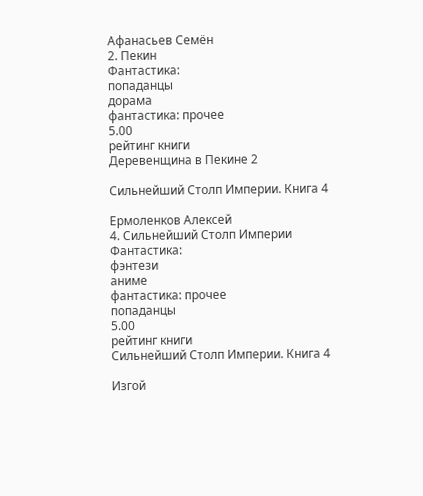Афанасьев Семён
2. Пекин
Фантастика:
попаданцы
дорама
фантастика: прочее
5.00
рейтинг книги
Деревенщина в Пекине 2

Сильнейший Столп Империи. Книга 4

Ермоленков Алексей
4. Сильнейший Столп Империи
Фантастика:
фэнтези
аниме
фантастика: прочее
попаданцы
5.00
рейтинг книги
Сильнейший Столп Империи. Книга 4

Изгой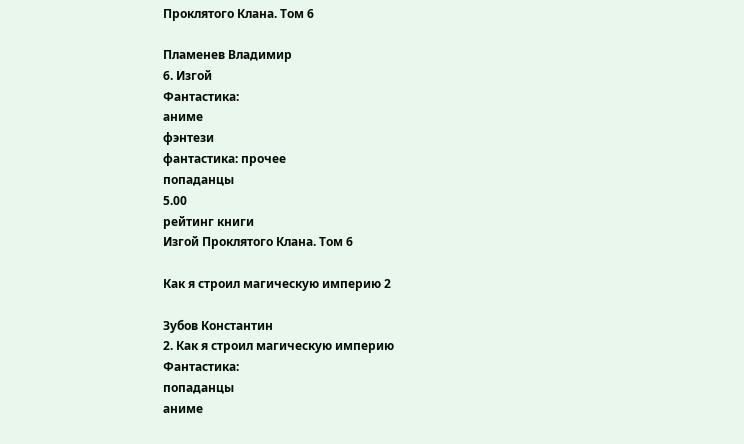Проклятого Клана. Том 6

Пламенев Владимир
6. Изгой
Фантастика:
аниме
фэнтези
фантастика: прочее
попаданцы
5.00
рейтинг книги
Изгой Проклятого Клана. Том 6

Как я строил магическую империю 2

Зубов Константин
2. Как я строил магическую империю
Фантастика:
попаданцы
аниме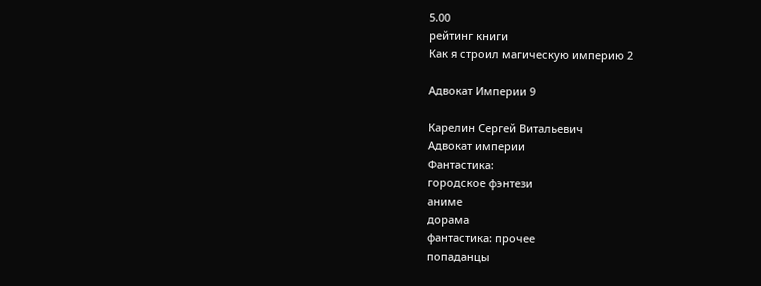5.00
рейтинг книги
Как я строил магическую империю 2

Адвокат Империи 9

Карелин Сергей Витальевич
Адвокат империи
Фантастика:
городское фэнтези
аниме
дорама
фантастика: прочее
попаданцы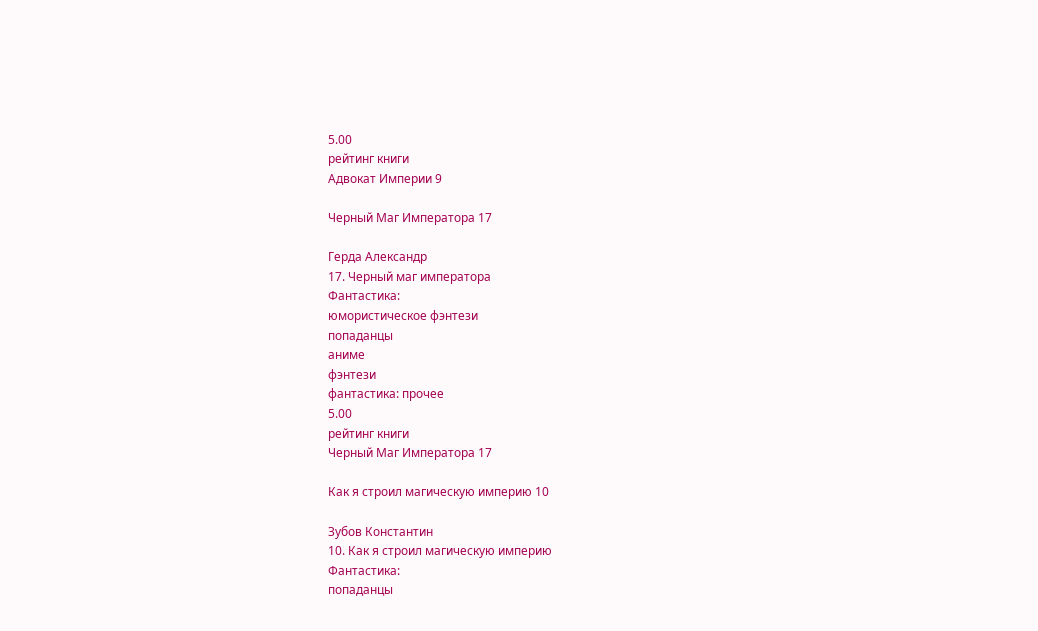5.00
рейтинг книги
Адвокат Империи 9

Черный Маг Императора 17

Герда Александр
17. Черный маг императора
Фантастика:
юмористическое фэнтези
попаданцы
аниме
фэнтези
фантастика: прочее
5.00
рейтинг книги
Черный Маг Императора 17

Как я строил магическую империю 10

Зубов Константин
10. Как я строил магическую империю
Фантастика:
попаданцы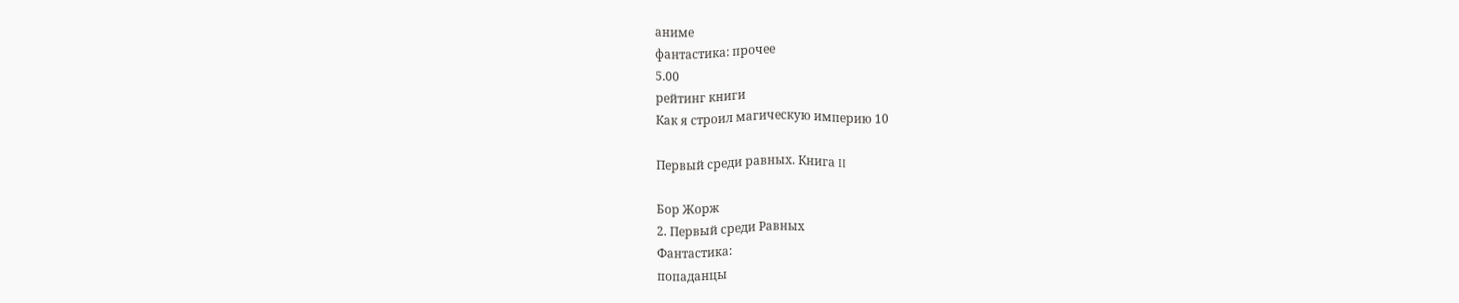аниме
фантастика: прочее
5.00
рейтинг книги
Как я строил магическую империю 10

Первый среди равных. Книга II

Бор Жорж
2. Первый среди Равных
Фантастика:
попаданцы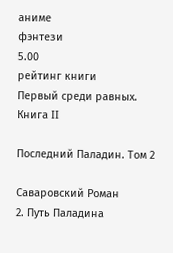аниме
фэнтези
5.00
рейтинг книги
Первый среди равных. Книга II

Последний Паладин. Том 2

Саваровский Роман
2. Путь Паладина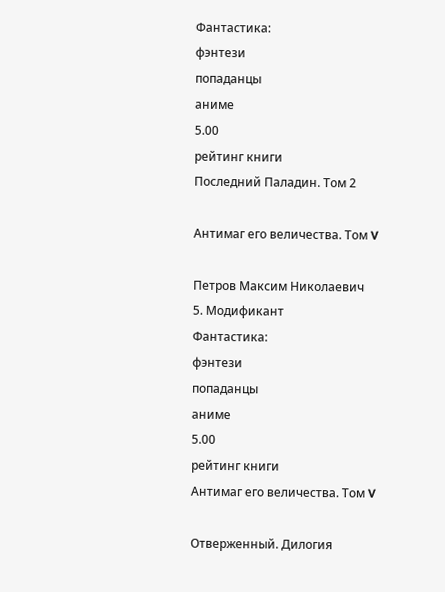Фантастика:
фэнтези
попаданцы
аниме
5.00
рейтинг книги
Последний Паладин. Том 2

Антимаг его величества. Том V

Петров Максим Николаевич
5. Модификант
Фантастика:
фэнтези
попаданцы
аниме
5.00
рейтинг книги
Антимаг его величества. Том V

Отверженный. Дилогия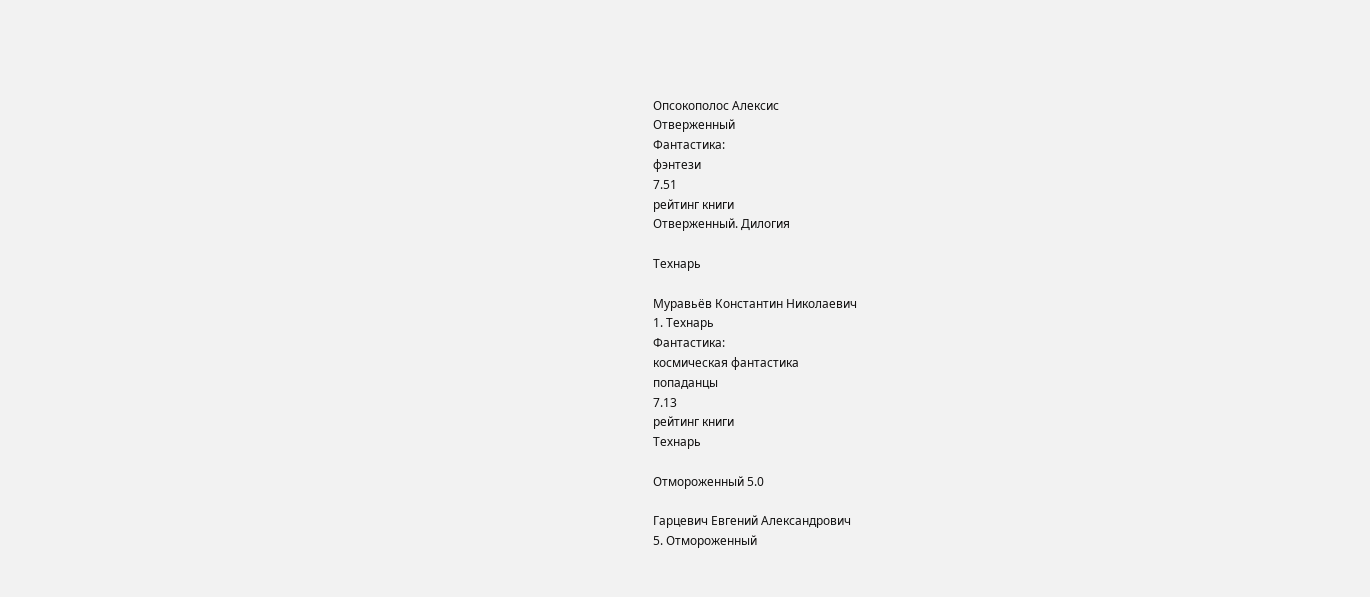Опсокополос Алексис
Отверженный
Фантастика:
фэнтези
7.51
рейтинг книги
Отверженный. Дилогия

Технарь

Муравьёв Константин Николаевич
1. Технарь
Фантастика:
космическая фантастика
попаданцы
7.13
рейтинг книги
Технарь

Отмороженный 5.0

Гарцевич Евгений Александрович
5. Отмороженный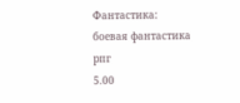Фантастика:
боевая фантастика
рпг
5.00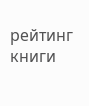рейтинг книги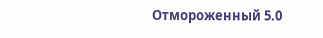Отмороженный 5.0